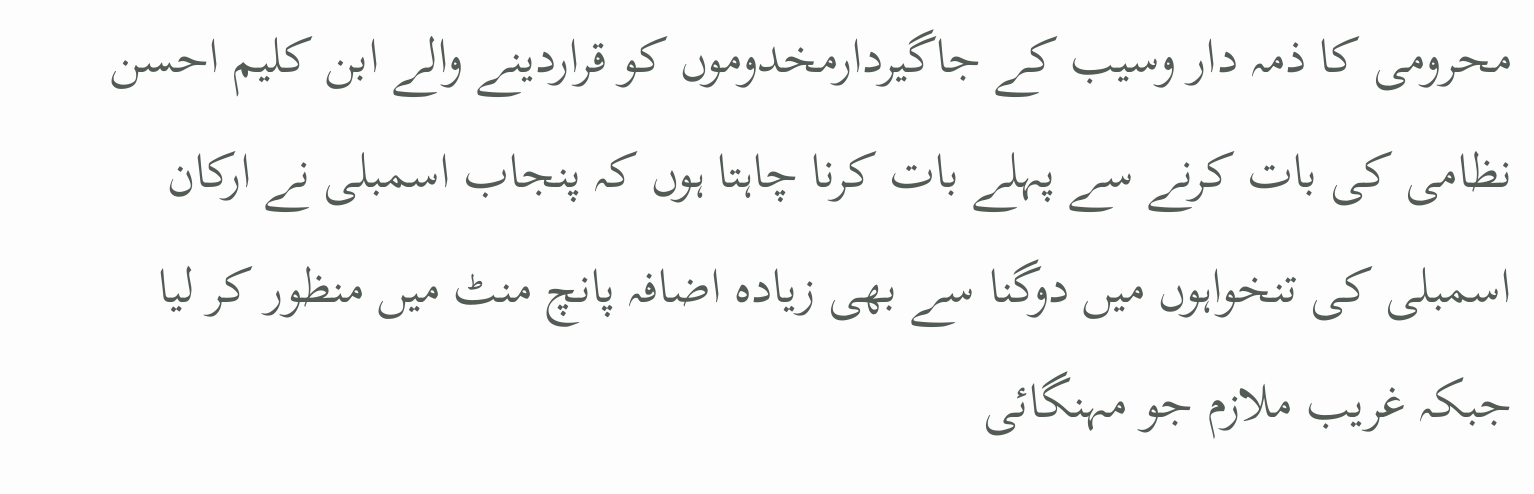محرومی کا ذمہ دار وسیب کے جاگیردارمخدوموں کو قراردینے والے ابن کلیم احسن نظامی کی بات کرنے سے پہلے بات کرنا چاہتا ہوں کہ پنجاب اسمبلی نے ارکان اسمبلی کی تنخواہوں میں دوگنا سے بھی زیادہ اضافہ پانچ منٹ میں منظور کر لیا جبکہ غریب ملازم جو مہنگائی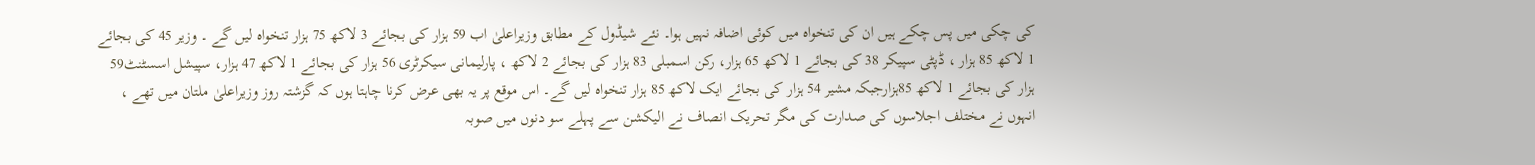کی چکی میں پس چکے ہیں ان کی تنخواہ میں کوئی اضافہ نہیں ہوا۔ نئے شیڈول کے مطابق وزیراعلیٰ اب 59 ہزار کی بجائے 3 لاکھ 75 ہزار تنخواہ لیں گے ۔ وزیر 45 کی بجائے 1 لاکھ 85 ہزار ، ڈپٹی سپیکر 38 کی بجائے 1 لاکھ 65 ہزار، رکن اسمبلی 83 ہزار کی بجائے 2 لاکھ ، پارلیمانی سیکرٹری 56 ہزار کی بجائے 1 لاکھ 47 ہزار، سپیشل اسسٹنٹ59 ہزار کی بجائے 1 لاکھ 85ہزارجبکہ مشیر 54 ہزار کی بجائے ایک لاکھ 85 ہزار تنخواہ لیں گے۔ اس موقع پر یہ بھی عرض کرنا چاہتا ہوں کہ گزشتہ روز وزیراعلیٰ ملتان میں تھے ، انہوں نے مختلف اجلاسوں کی صدارت کی مگر تحریک انصاف نے الیکشن سے پہلے سو دنوں میں صوبہ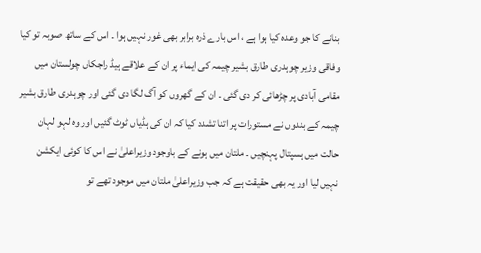بنانے کا جو وعدہ کیا ہوا ہے ، اس بارے ذرہ برابر بھی غور نہیں ہوا ۔ اس کے ساتھ صوبہ تو کیا وفاقی وزیر چوہدری طارق بشیر چیمہ کی ایماء پر ان کے علاقے ہیڈ راجکاں چولستان میں مقامی آبادی پر چڑھائی کر دی گئی ۔ ان کے گھروں کو آگ لگا دی گئی اور چوہدری طارق بشیر چیمہ کے بندوں نے مستورات پر اتنا تشدد کیا کہ ان کی ہڈیاں ٹوٹ گئیں اور وہ لہو لہان حالت میں ہسپتال پہنچیں ۔ ملتان میں ہونے کے باوجود وزیراعلیٰ نے اس کا کوئی ایکشن نہیں لیا اور یہ بھی حقیقت ہے کہ جب وزیراعلیٰ ملتان میں موجود تھے تو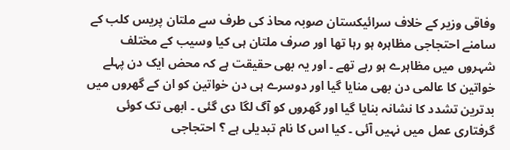وفاقی وزیر کے خلاف سرائیکستان صوبہ محاذ کی طرف سے ملتان پریس کلب کے سامنے احتجاجی مظاہرہ ہو رہا تھا اور صرف ملتان ہی کیا وسیب کے مختلف شہروں میں مظاہرے ہو رہے تھے ۔ اور یہ بھی حقیقت ہے کہ محض ایک دن پہلے خواتین کا عالمی دن بھی منایا گیا اور دوسرے ہی دن خواتین کو ان کے گھروں میں بدترین تشدد کا نشانہ بنایا گیا اور گھروں کو آگ لگا دی گئی ۔ ابھی تک کوئی گرفتاری عمل میں نہیں آئی ۔ کیا اس کا نام تبدیلی ہے ؟ احتجاجی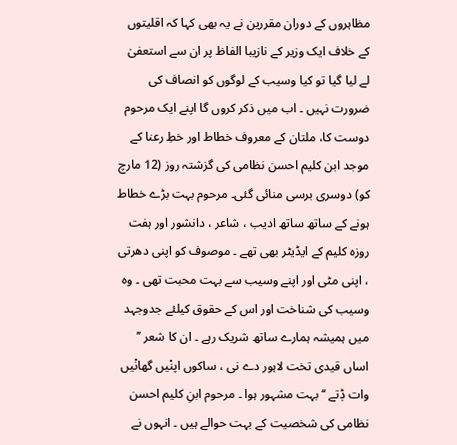مظاہروں کے دوران مقررین نے یہ بھی کہا کہ اقلیتوں کے خلاف ایک وزیر کے نازیبا الفاظ پر ان سے استعفیٰ لے لیا گیا تو کیا وسیب کے لوگوں کو انصاف کی ضرورت نہیں ۔ اب میں ذکر کروں گا اپنے ایک مرحوم دوست کا، ملتان کے معروف خطاط اور خطِ رعنا کے موجد ابن کلیم احسن نظامی کی گزشتہ روز (12 مارچ کو) دوسری برسی منائی گئی۔ مرحوم بہت بڑے خطاط ہونے کے ساتھ ساتھ ادیب ، شاعر ، دانشور اور ہفت روزہ کلیم کے ایڈیٹر بھی تھے ۔ موصوف کو اپنی دھرتی ، اپنی مٹی اور اپنے وسیب سے بہت محبت تھی ۔ وہ وسیب کی شناخت اور اس کے حقوق کیلئے جدوجہد میں ہمیشہ ہمارے ساتھ شریک رہے ۔ ان کا شعر ’’ اساں قیدی تخت لاہور دے نی ، ساکوں اپنْیں گھانْیں وات ڈٖتے ‘‘ بہت مشہور ہوا ۔ مرحوم ابنِ کلیم احسن نظامی کی شخصیت کے بہت حوالے ہیں ۔ انہوں نے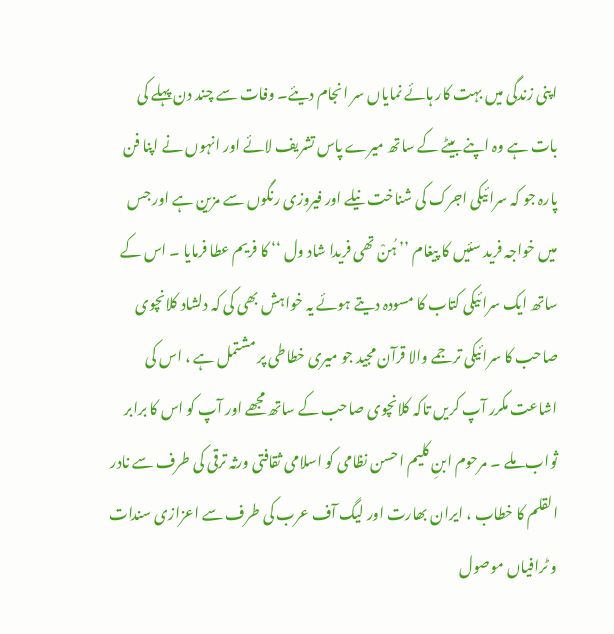اپنی زندگی میں بہت کار ہائے نمایاں سر انجام دیئے۔ وفات سے چند دن پہلے کی بات ہے وہ اپنے بیٹے کے ساتھ میرے پاس تشریف لائے اور انہوں نے اپنا فن پارہ جو کہ سرائیکی اجرک کی شناخت نیلے اور فیروزی رنگوں سے مزین ہے اور جس میں خواجہ فرید سئیں کا پیغام ’’ ہُنْ تھی فریدا شاد ول ‘‘ کا فریم عطا فرمایا ۔ اس کے ساتھ ایک سرائیکی کتاب کا مسودہ دیتے ہوئے یہ خواہش بھی کی کہ دلشاد کلانچوی صاحب کا سرائیکی ترجمے والا قرآن مجید جو میری خطاطی پر مشتمل ہے ، اس کی اشاعت مکرر آپ کریں تاکہ کلانچوی صاحب کے ساتھ مجھے اور آپ کو اس کا برابر ثواب ملے ۔ مرحوم ابنِ کلیم احسن نظامی کو اسلامی ثقافتی ورثہ ترقی کی طرف سے نادر القلم کا خطاب ، ایران بھارت اور لیگ آف عرب کی طرف سے اعزازی سندات و ٹرافیاں موصول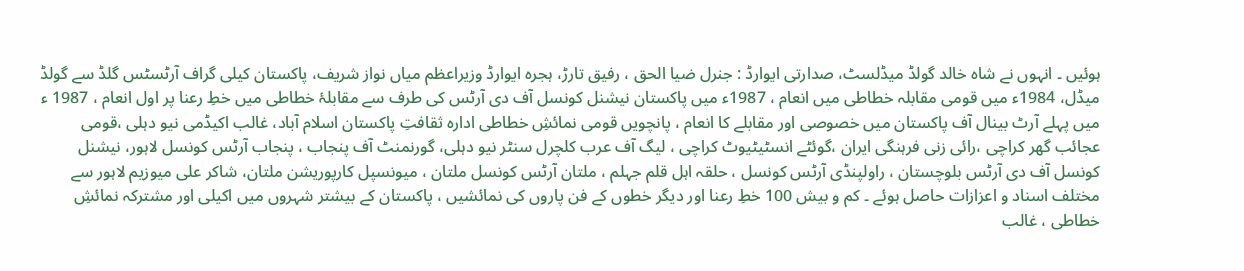ہوئیں ۔ انہوں نے شاہ خالد گولڈ میڈلسٹ، صدارتی ایوارڈ : جنرل ضیا الحق ، رفیق تارڑ، ہجرہ ایوارڈ وزیراعظم میاں نواز شریف، پاکستان کیلی گراف آرٹسٹس گلڈ سے گولڈ میڈل، 1984ء میں قومی مقابلہ خطاطی میں انعام ، 1987ء میں پاکستان نیشنل کونسل آف دی آرٹس کی طرف سے مقابلۂ خطاطی میں خطِ رعنا پر اول انعام ، 1987 ء میں پہلے آرٹ بینال آف پاکستان میں خصوصی اور مقابلے کا انعام ، پانچویں قومی نمائشِ خطاطی ادارہ ثقافتِ پاکستان اسلام آباد، غالب اکیڈمی نیو دہلی ،قومی عجائب گھر کراچی ،رائی زنی فرہنگی ایران ،گوئٹے انسٹیٹیوٹ کراچی ، لیگ آف عرب کلچرل سنٹر نیو دہلی، گورنمنٹ آف پنجاب ، پنجاب آرٹس کونسل لاہور، نیشنل کونسل آف دی آرٹس بلوچستان ، راولپنڈی آرٹس کونسل ، حلقہ اہل قلم جہلم ، ملتان آرٹس کونسل ملتان ، میونسپل کارپوریشن ملتان، شاکر علی میوزیم لاہور سے مختلف اسناد و اعزازات حاصل ہوئے ۔ کم و بیش 100 خطِ رعنا اور دیگر خطوں کے فن پاروں کی نمائشیں ، پاکستان کے بیشتر شہروں میں اکیلی اور مشترکہ نمائشِ خطاطی ، غالب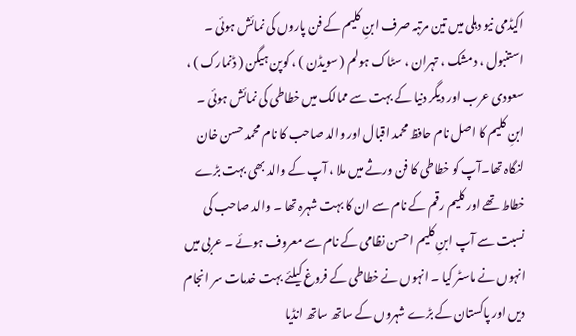اکیڈمی نیو دہلی میں تین مرتبہ صرف ابنِ کلیم کے فن پاروں کی نمائش ہوئی ۔ استنبول ، دمشک ، تہران ، سٹاک ہولم ( سویڈن ) ، کوپن ہیگن ( ڈنمارک ) ، سعودی عرب اور دیگر دنیا کے بہت سے ممالک میں خطاطی کی نمائش ہوئی ۔ ابنِ کلیم کا اصل نام حافظ محمد اقبال اور والد صاحب کا نام محمد حسن خان لنگاہ تھا۔آپ کو خطاطی کا فن ورثے میں ملا ، آپ کے والد بھی بہت بڑے خطاط تھے اور کلیم رقم کے نام سے ان کا بہت شہرہ تھا ۔ والد صاحب کی نسبت سے آپ ابنِ کلیم احسن نظامی کے نام سے معروف ہوئے ۔ عربی میں انہوں نے ماسٹر کیا ۔ انہوں نے خطاطی کے فروغ کیلئے بہت خدمات سر انجام دیں اور پاکستان کے بڑے شہروں کے ساتھ ساتھ انڈیا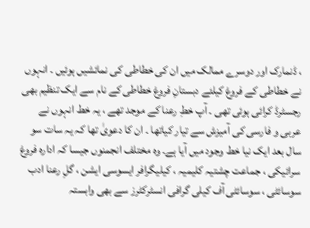، ڈنمارک اور دوسرے ممالک میں ان کی خطاطی کی نمائشیں ہوئیں ۔ انہوں نے خطاطی کے فروغ کیلئے دبستانِ فروغ خطاطی کے نام سے ایک تنظیم بھی رجسٹرڈ کرائی ہوئی تھی ۔ آپ خطِ رعنا کے موجد تھے ، یہ خط انہوں نے عربی و فارسی کی آمیزش سے تیار کیاتھا ۔ ان کا دعویٰ تھا کہ یہ سات سو سال بعد ایک نیا خط وجود میں آیا ہے۔ وہ مختلف انجمنوں جیسا کہ ادارہ فروغ سرائیکی ، جماعت چشتیہ کلیمیہ ، کیلیگرافر ایسوسی ایشن ، گلِ رعنا ادب سوسائٹی ، سوسائٹی آف کیلی گرافی انسٹرکٹرز سے بھی وابستہ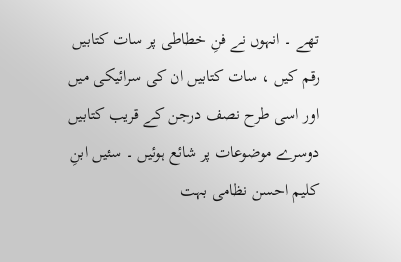تھے ۔ انہوں نے فنِ خطاطی پر سات کتابیں رقم کیں ، سات کتابیں ان کی سرائیکی میں اور اسی طرح نصف درجن کے قریب کتابیں دوسرے موضوعات پر شائع ہوئیں ۔ سئیں ابنِ کلیم احسن نظامی بہت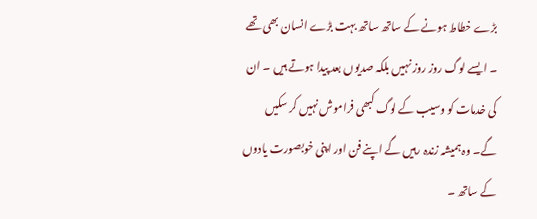بڑے خطاط ہونے کے ساتھ ساتھ بہت بڑے انسان بھی تھے ۔ ایسے لوگ روز روز نہیں بلکہ صدیوں بعد پیدا ہوتے ہیں ۔ ان کی خدمات کو وسیب کے لوگ کبھی فراموش نہیں کر سکیں گے۔ وہ ہمیشہ زندہ رہیں گے اپنے فن اور اپنی خوبصورت یادوں کے ساتھ ۔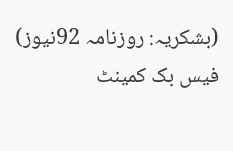(بشکریہ: روزنامہ 92نیوز)
فیس بک کمینٹ